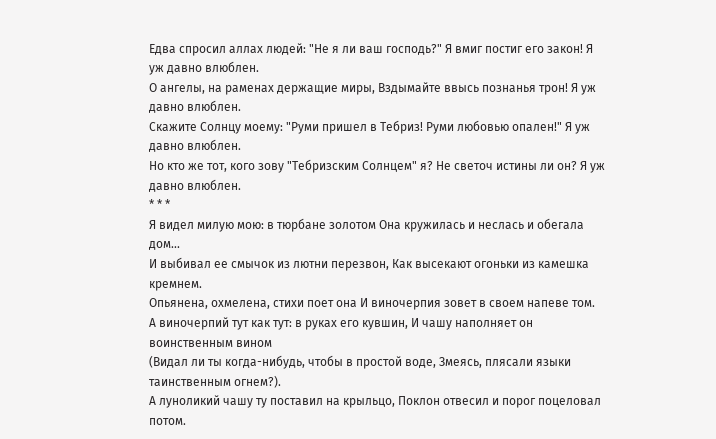Едва спросил аллах людей: "Не я ли ваш господь?" Я вмиг постиг его закон! Я уж давно влюблен.
О ангелы, на раменах держащие миры, Вздымайте ввысь познанья трон! Я уж давно влюблен.
Скажите Солнцу моему: "Руми пришел в Тебриз! Руми любовью опален!" Я уж давно влюблен.
Но кто же тот, кого зову "Тебризским Солнцем" я? Не светоч истины ли он? Я уж давно влюблен.
* * *
Я видел милую мою: в тюрбане золотом Она кружилась и неслась и обегала дом...
И выбивал ее смычок из лютни перезвон, Как высекают огоньки из камешка кремнем.
Опьянена, охмелена, стихи поет она И виночерпия зовет в своем напеве том.
А виночерпий тут как тут: в руках его кувшин, И чашу наполняет он воинственным вином
(Видал ли ты когда-нибудь, чтобы в простой воде, Змеясь, плясали языки таинственным огнем?).
А луноликий чашу ту поставил на крыльцо, Поклон отвесил и порог поцеловал потом.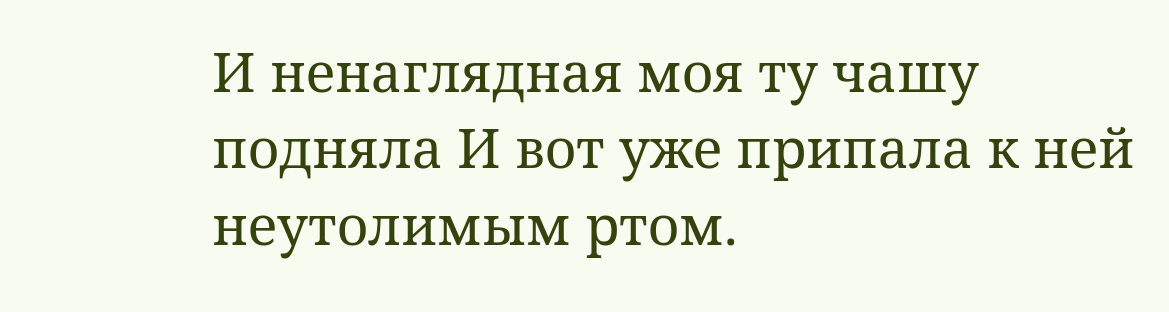И ненаглядная моя ту чашу подняла И вот уже припала к ней неутолимым ртом.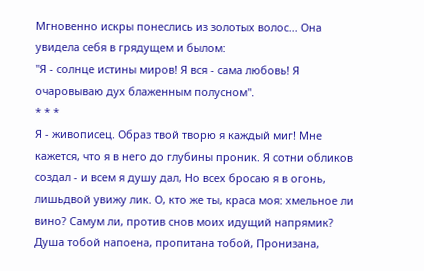Мгновенно искры понеслись из золотых волос... Она увидела себя в грядущем и былом:
"Я - солнце истины миров! Я вся - сама любовь! Я очаровываю дух блаженным полусном".
* * *
Я - живописец. Образ твой творю я каждый миг! Мне кажется, что я в него до глубины проник. Я сотни обликов создал - и всем я душу дал, Но всех бросаю я в огонь, лишьдвой увижу лик. О, кто же ты, краса моя: хмельное ли вино? Самум ли, против снов моих идущий напрямик?
Душа тобой напоена, пропитана тобой, Пронизана,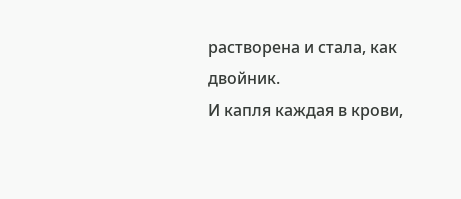растворена и стала, как двойник.
И капля каждая в крови,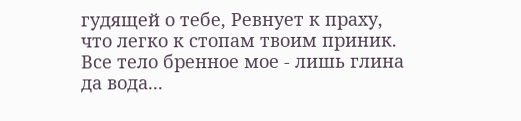гудящей о тебе, Ревнует к праху, что легко к стопам твоим приник.
Все тело бренное мое - лишь глина да вода...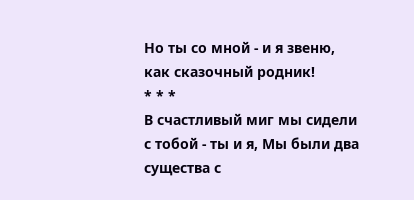Но ты со мной - и я звеню, как сказочный родник!
* * *
В счастливый миг мы сидели с тобой - ты и я, Мы были два существа с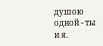душою одной - ты и я.